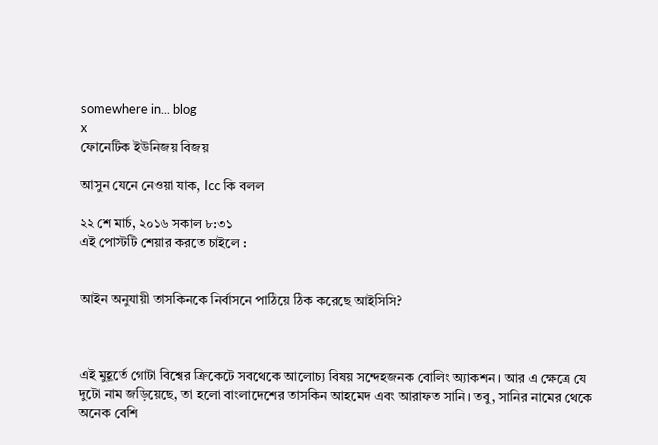somewhere in... blog
x
ফোনেটিক ইউনিজয় বিজয়

আসুন যেনে নেওয়া যাক, Icc কি বলল

২২ শে মার্চ, ২০১৬ সকাল ৮:৩১
এই পোস্টটি শেয়ার করতে চাইলে :


আইন অনুযায়ী তাসকিনকে নির্বাসনে পাঠিয়ে ঠিক করেছে আইসিসি?



এই মুহূর্তে গোটা বিশ্বের ক্রিকেটে সবথেকে আলোচ্য বিষয় সন্দেহজনক বোলিং অ্যাকশন। আর এ ক্ষেত্রে যে দুটো নাম জড়িয়েছে, তা হলো বাংলাদেশের তাসকিন আহমেদ এবং আরাফত সানি। তবু, সানির নামের থেকে অনেক বেশি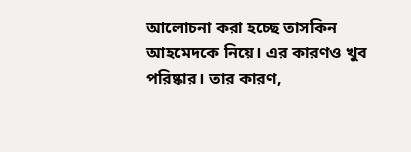আলোচনা করা হচ্ছে তাসকিন আহমেদকে নিয়ে। এর কারণও খুব পরিষ্কার। তার কারণ,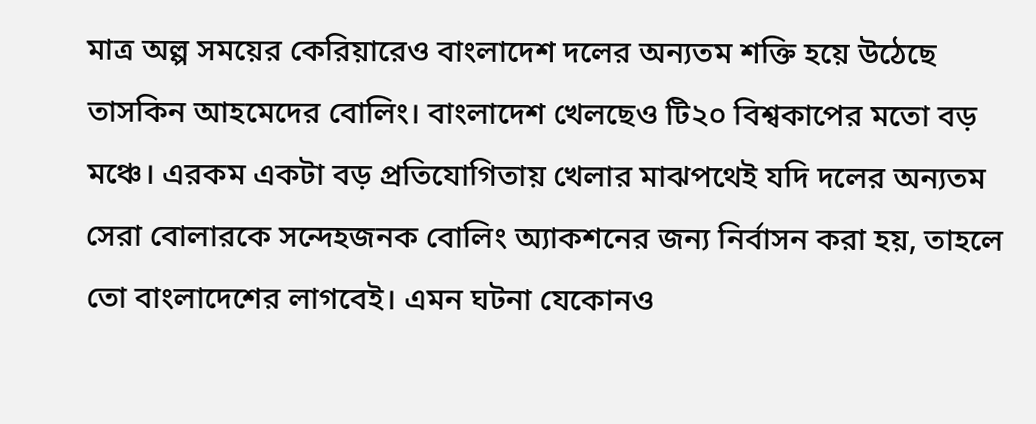মাত্র অল্প সময়ের কেরিয়ারেও বাংলাদেশ দলের অন্যতম শক্তি হয়ে উঠেছে তাসকিন আহমেদের বোলিং। বাংলাদেশ খেলছেও টি২০ বিশ্বকাপের মতো বড় মঞ্চে। এরকম একটা বড় প্রতিযোগিতায় খেলার মাঝপথেই যদি দলের অন্যতম সেরা বোলারকে সন্দেহজনক বোলিং অ্যাকশনের জন্য নির্বাসন করা হয়, তাহলে তো বাংলাদেশের লাগবেই। এমন ঘটনা যেকোনও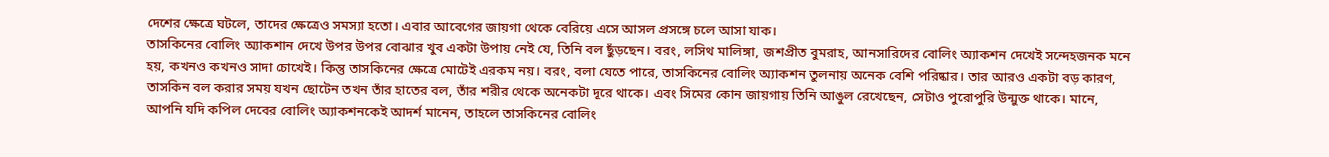দেশের ক্ষেত্রে ঘটলে, তাদের ক্ষেত্রেও সমস্যা হতো। এবার আবেগের জায়গা থেকে বেরিয়ে এসে আসল প্রসঙ্গে চলে আসা যাক।
তাসকিনের বোলিং অ্যাকশান দেখে উপর উপর বোঝার খুব একটা উপায় নেই যে, তিনি বল ছুঁড়ছেন। বরং, লসিথ মালিঙ্গা, জশপ্রীত বুমরাহ, আনসারিদের বোলিং অ্যাকশন দেখেই সন্দেহজনক মনে হয়, কখনও কখনও সাদা চোখেই। কিন্তু তাসকিনের ক্ষেত্রে মোটেই এরকম নয়। বরং, বলা যেতে পারে, তাসকিনের বোলিং অ্যাকশন তুলনায় অনেক বেশি পরিষ্কার। তার আরও একটা বড় কারণ, তাসকিন বল করার সময় যখন ছোটেন তখন তাঁর হাতের বল, তাঁর শরীর থেকে অনেকটা দূরে থাকে। এবং সিমের কোন জায়গায় তিনি আঙুল রেখেছেন, সেটাও পুরোপুরি উন্মুক্ত থাকে। মানে, আপনি যদি কপিল দেবের বোলিং অ্যাকশনকেই আদর্শ মানেন, তাহলে তাসকিনের বোলিং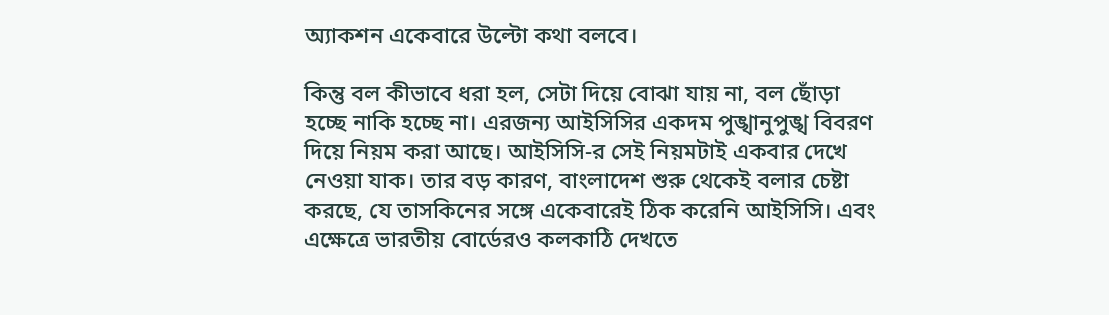অ্যাকশন একেবারে উল্টো কথা বলবে।

কিন্তু বল কীভাবে ধরা হল, সেটা দিয়ে বোঝা যায় না, বল ছোঁড়া হচ্ছে নাকি হচ্ছে না। এরজন্য আইসিসির একদম পুঙ্খানুপুঙ্খ বিবরণ দিয়ে নিয়ম করা আছে। আইসিসি-র সেই নিয়মটাই একবার দেখে নেওয়া যাক। তার বড় কারণ, বাংলাদেশ শুরু থেকেই বলার চেষ্টা করছে, যে তাসকিনের সঙ্গে একেবারেই ঠিক করেনি আইসিসি। এবং এক্ষেত্রে ভারতীয় বোর্ডেরও কলকাঠি দেখতে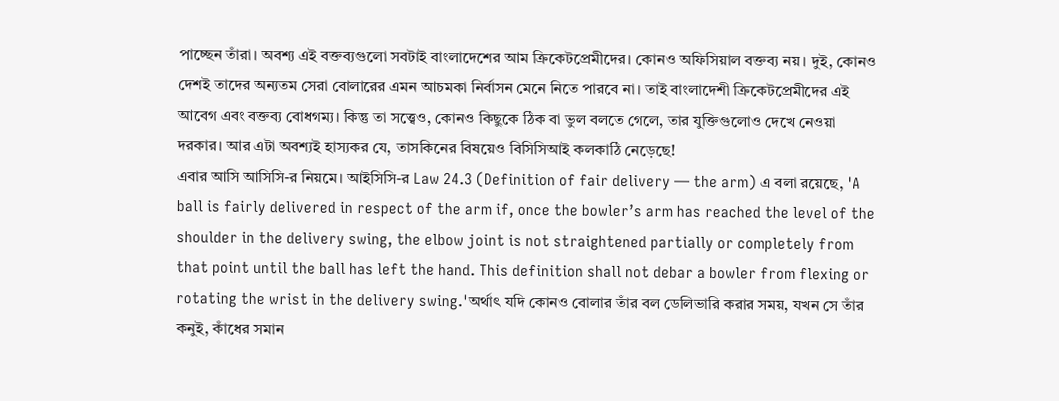পাচ্ছেন তাঁরা। অবশ্য এই বক্তব্যগুলো সবটাই বাংলাদেশের আম ক্রিকেটপ্রেমীদের। কোনও অফিসিয়াল বক্তব্য নয়। দুই, কোনও দেশই তাদের অন্যতম সেরা বোলারের এমন আচমকা নির্বাসন মেনে নিতে পারবে না। তাই বাংলাদেশী ক্রিকেটপ্রেমীদের এই আবেগ এবং বক্তব্য বোধগম্য। কিন্তু তা সত্ত্বেও, কোনও কিছুকে ঠিক বা ভুল বলতে গেলে, তার যুক্তিগুলোও দেখে নেওয়া দরকার। আর এটা অবশ্যই হাস্যকর যে, তাসকিনের বিষয়েও বিসিসিআই কলকাঠি নেড়েছে!
এবার আসি আসিসি-র নিয়মে। আইসিসি-র Law 24.3 (Definition of fair delivery — the arm) এ বলা রয়েছে, 'A ball is fairly delivered in respect of the arm if, once the bowler’s arm has reached the level of the shoulder in the delivery swing, the elbow joint is not straightened partially or completely from that point until the ball has left the hand. This definition shall not debar a bowler from flexing or rotating the wrist in the delivery swing.'অর্থাত্‍ যদি কোনও বোলার তাঁর বল ডেলিভারি করার সময়, যখন সে তাঁর কনুই, কাঁধের সমান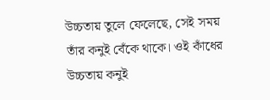উচ্চতায় তুলে ফেলেছে, সেই সময় তাঁর কনুই বেঁকে থাকে। ওই কাঁধের উচ্চতায় কনুই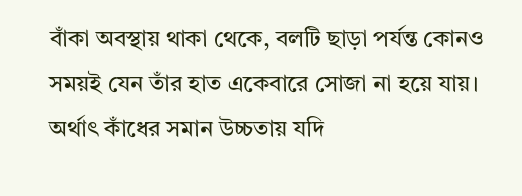বাঁকা অবস্থায় থাকা থেকে, বলটি ছাড়া পর্যন্ত কোনও সময়ই যেন তাঁর হাত একেবারে সোজা না হয়ে যায়। অর্থাত্‍ কাঁধের সমান উচ্চতায় যদি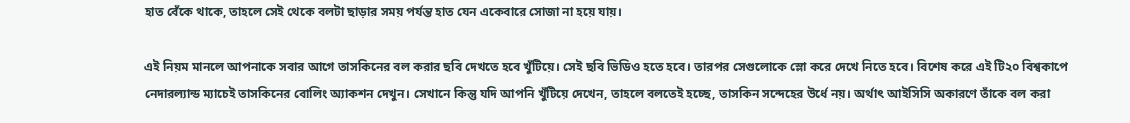হাত বেঁকে থাকে, তাহলে সেই থেকে বলটা ছাড়ার সময় পর্যন্ত হাত যেন একেবারে সোজা না হয়ে যায়।

এই নিয়ম মানলে আপনাকে সবার আগে তাসকিনের বল করার ছবি দেখতে হবে খুঁটিয়ে। সেই ছবি ভিডিও হতে হবে। তারপর সেগুলোকে স্লো করে দেখে নিতে হবে। বিশেষ করে এই টি২০ বিশ্বকাপে নেদারল্যান্ড ম্যাচেই তাসকিনের বোলিং অ্যাকশন দেখুন। সেখানে কিন্তু যদি আপনি খুঁটিয়ে দেখেন, তাহলে বলতেই হচ্ছে, তাসকিন সন্দেহের উর্ধে নয়। অর্থাত্‍ আইসিসি অকারণে তাঁকে বল করা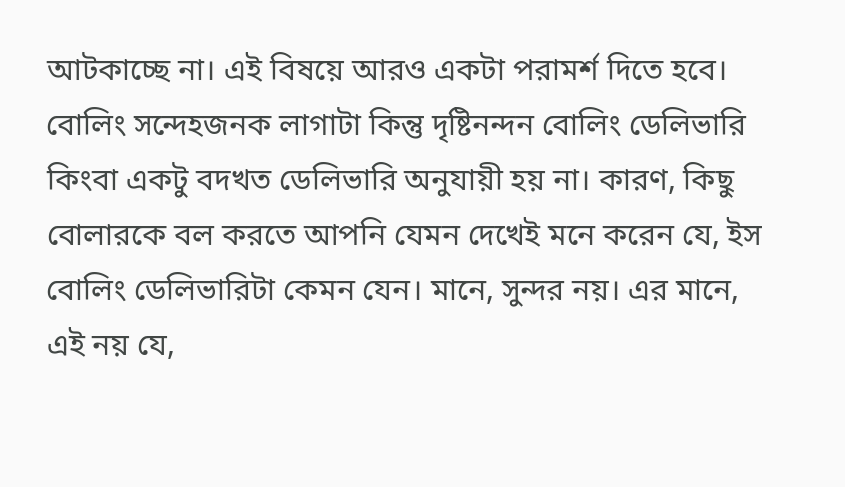আটকাচ্ছে না। এই বিষয়ে আরও একটা পরামর্শ দিতে হবে। বোলিং সন্দেহজনক লাগাটা কিন্তু দৃষ্টিনন্দন বোলিং ডেলিভারি কিংবা একটু বদখত ডেলিভারি অনুযায়ী হয় না। কারণ, কিছু বোলারকে বল করতে আপনি যেমন দেখেই মনে করেন যে, ইস বোলিং ডেলিভারিটা কেমন যেন। মানে, সুন্দর নয়। এর মানে, এই নয় যে,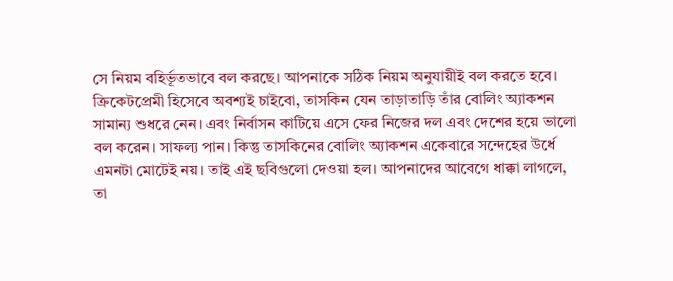সে নিয়ম বহির্ভূতভাবে বল করছে। আপনাকে সঠিক নিয়ম অনুযায়ীই বল করতে হবে।
ক্রিকেটপ্রেমী হিসেবে অবশ্যই চাইবো, তাসকিন যেন তাড়াতাড়ি তাঁর বোলিং অ্যাকশন সামান্য শুধরে নেন। এবং নির্বাসন কাটিয়ে এসে ফের নিজের দল এবং দেশের হয়ে ভালো বল করেন। সাফল্য পান। কিন্তু তাসকিনের বোলিং অ্যাকশন একেবারে সন্দেহের উর্ধে এমনটা মোটেই নয়। তাই এই ছবিগুলো দেওয়া হল। আপনাদের আবেগে ধাক্কা লাগলে, তা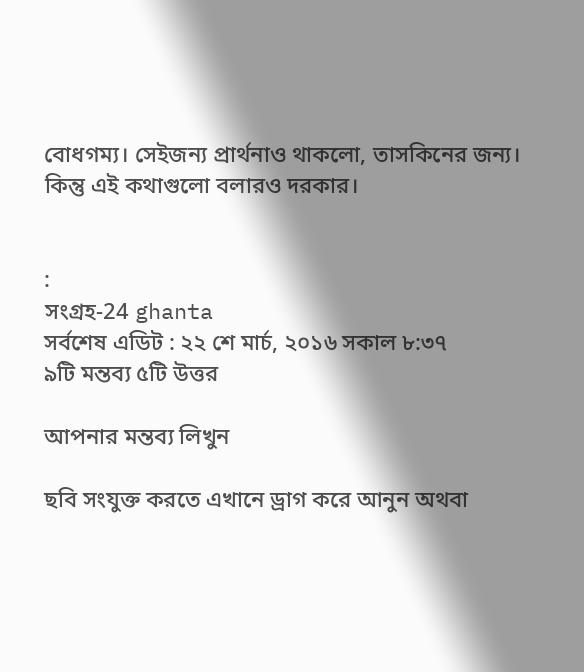বোধগম্য। সেইজন্য প্রার্থনাও থাকলো, তাসকিনের জন্য। কিন্তু এই কথাগুলো বলারও দরকার।


:
সংগ্রহ-24 ghanta
সর্বশেষ এডিট : ২২ শে মার্চ, ২০১৬ সকাল ৮:৩৭
৯টি মন্তব্য ৫টি উত্তর

আপনার মন্তব্য লিখুন

ছবি সংযুক্ত করতে এখানে ড্রাগ করে আনুন অথবা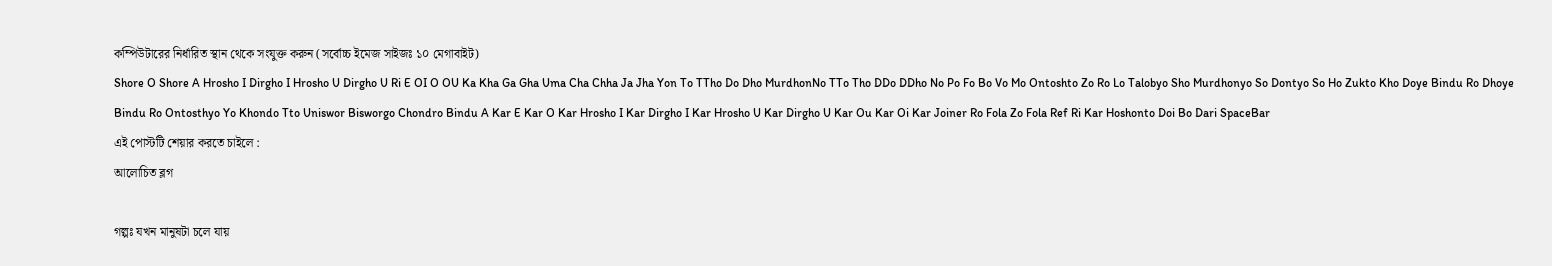কম্পিউটারের নির্ধারিত স্থান থেকে সংযুক্ত করুন (সর্বোচ্চ ইমেজ সাইজঃ ১০ মেগাবাইট)
Shore O Shore A Hrosho I Dirgho I Hrosho U Dirgho U Ri E OI O OU Ka Kha Ga Gha Uma Cha Chha Ja Jha Yon To TTho Do Dho MurdhonNo TTo Tho DDo DDho No Po Fo Bo Vo Mo Ontoshto Zo Ro Lo Talobyo Sho Murdhonyo So Dontyo So Ho Zukto Kho Doye Bindu Ro Dhoye Bindu Ro Ontosthyo Yo Khondo Tto Uniswor Bisworgo Chondro Bindu A Kar E Kar O Kar Hrosho I Kar Dirgho I Kar Hrosho U Kar Dirgho U Kar Ou Kar Oi Kar Joiner Ro Fola Zo Fola Ref Ri Kar Hoshonto Doi Bo Dari SpaceBar
এই পোস্টটি শেয়ার করতে চাইলে :
আলোচিত ব্লগ

গল্পঃ যখন মানুষটা চলে যায়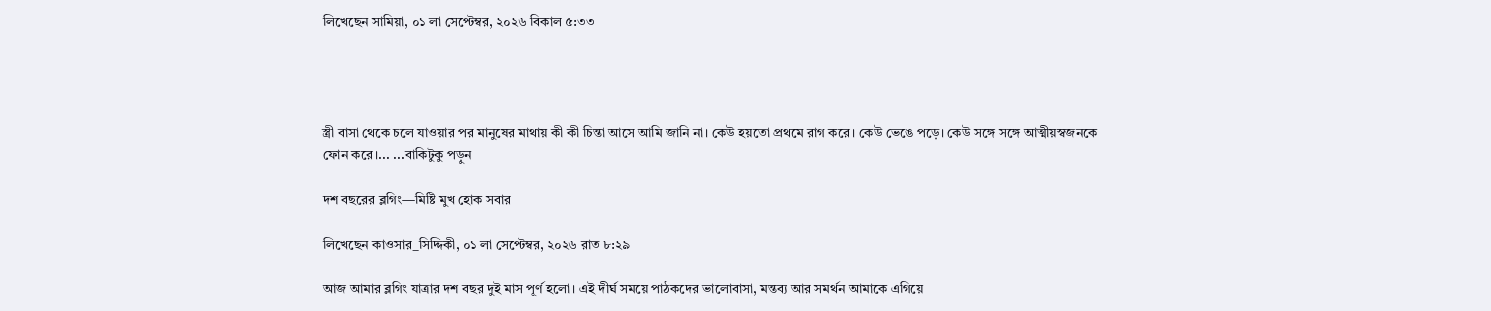লিখেছেন সামিয়া, ০১ লা সেপ্টেম্বর, ২০২৬ বিকাল ৫:৩৩




স্ত্রী বাসা থেকে চলে যাওয়ার পর মানুষের মাথায় কী কী চিন্তা আসে আমি জানি না। কেউ হয়তো প্রথমে রাগ করে। কেউ ভেঙে পড়ে। কেউ সঙ্গে সঙ্গে আত্মীয়স্বজনকে ফোন করে।... ...বাকিটুকু পড়ুন

দশ বছরের ব্লগিং—মিষ্টি মুখ হোক সবার

লিখেছেন কাওসার_সিদ্দিকী, ০১ লা সেপ্টেম্বর, ২০২৬ রাত ৮:২৯

আজ আমার ব্লগিং যাত্রার দশ বছর দুই মাস পূর্ণ হলো। এই দীর্ঘ সময়ে পাঠকদের ভালোবাসা, মন্তব্য আর সমর্থন আমাকে এগিয়ে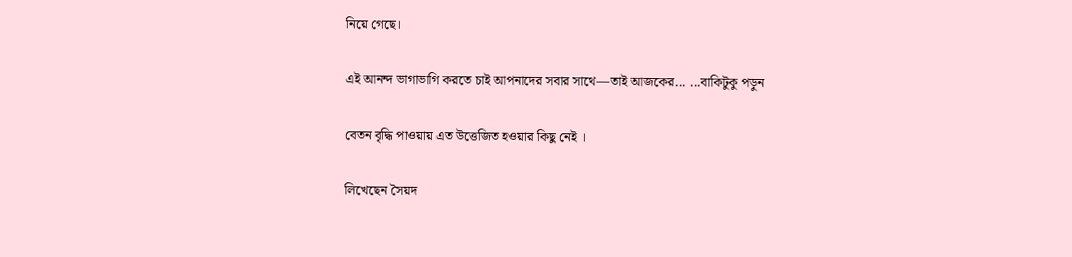নিয়ে গেছে।

এই আনন্দ ভাগাভাগি করতে চাই আপনাদের সবার সাথে—তাই আজকের... ...বাকিটুকু পড়ুন

বেতন বৃদ্ধি পাওয়ায় এত উত্তেজিত হওয়ার কিছু নেই ।

লিখেছেন সৈয়দ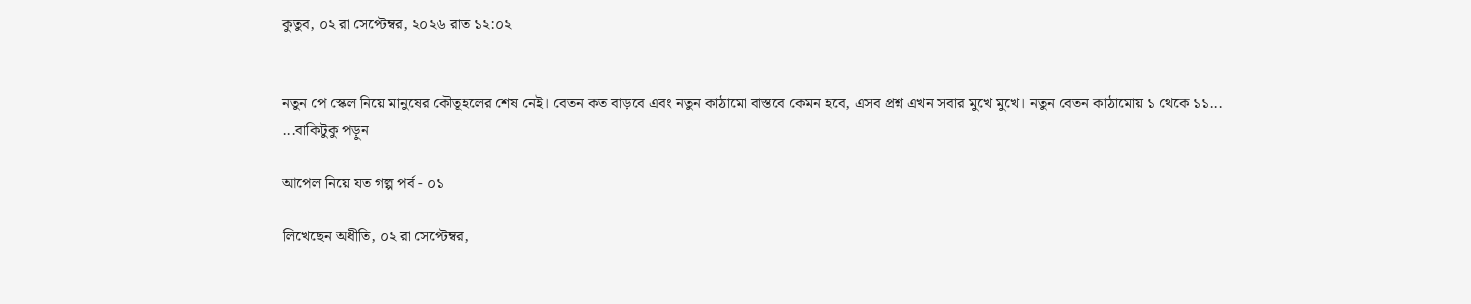কুতুব, ০২ রা সেপ্টেম্বর, ২০২৬ রাত ১২:০২


নতুন পে স্কেল নিয়ে মানুষের কৌতূহলের শেষ নেই। বেতন কত বাড়বে এবং নতুন কাঠামো বাস্তবে কেমন হবে, এসব প্রশ্ন এখন সবার মুখে মুখে। নতুন বেতন কাঠামোয় ১ থেকে ১১... ...বাকিটুকু পড়ুন

আপেল নিয়ে যত গল্প পর্ব - ০১

লিখেছেন অধীতি, ০২ রা সেপ্টেম্বর,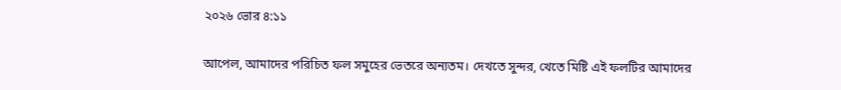২০২৬ ভোর ৪:১১

আপেল, আমাদের পরিচিত ফল সমুহের ভেতরে অন্যতম। দেখতে সুন্দর, খেতে মিষ্টি এই ফলটির আমাদের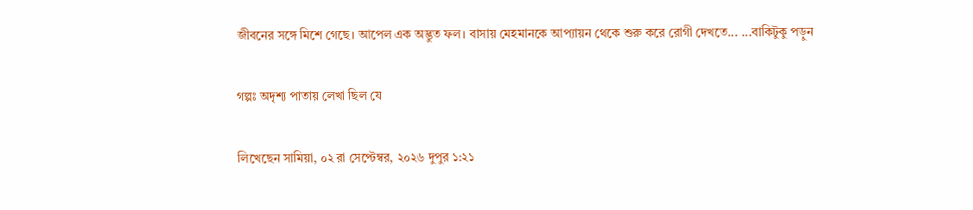জীবনের সঙ্গে মিশে গেছে। আপেল এক অদ্ভুত ফল। বাসায় মেহমানকে আপ্যায়ন থেকে শুরু করে রোগী দেখতে... ...বাকিটুকু পড়ুন

গল্পঃ অদৃশ্য পাতায় লেখা ছিল যে

লিখেছেন সামিয়া, ০২ রা সেপ্টেম্বর, ২০২৬ দুপুর ১:২১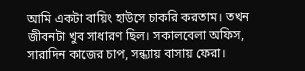আমি একটা বায়িং হাউসে চাকরি করতাম। তখন জীবনটা খুব সাধারণ ছিল। সকালবেলা অফিস, সারাদিন কাজের চাপ, সন্ধ্যায় বাসায় ফেরা।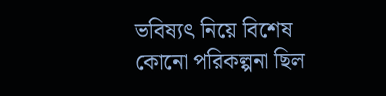ভবিষ্যৎ নিয়ে বিশেষ কোনো পরিকল্পনা ছিল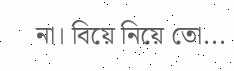না। বিয়ে নিয়ে তো...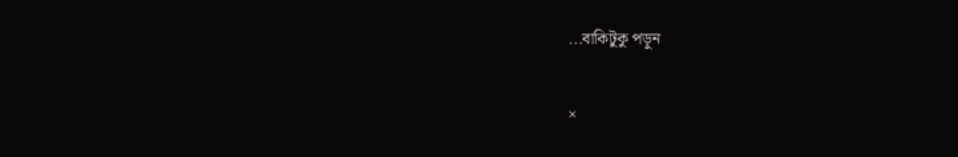...বাকিটুকু পড়ুন

×